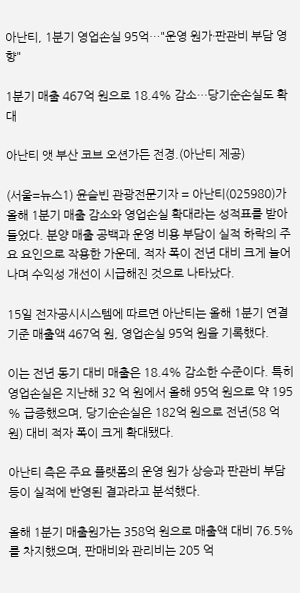아난티, 1분기 영업손실 95억…"운영 원가·판관비 부담 영향"

1분기 매출 467억 원으로 18.4% 감소…당기순손실도 확대

아난티 앳 부산 코브 오션가든 전경.(아난티 제공)

(서울=뉴스1) 윤슬빈 관광전문기자 = 아난티(025980)가 올해 1분기 매출 감소와 영업손실 확대라는 성적표를 받아 들었다. 분양 매출 공백과 운영 비용 부담이 실적 하락의 주요 요인으로 작용한 가운데, 적자 폭이 전년 대비 크게 늘어나며 수익성 개선이 시급해진 것으로 나타났다.

15일 전자공시시스템에 따르면 아난티는 올해 1분기 연결 기준 매출액 467억 원, 영업손실 95억 원을 기록했다.

이는 전년 동기 대비 매출은 18.4% 감소한 수준이다. 특히 영업손실은 지난해 32 억 원에서 올해 95억 원으로 약 195 % 급증했으며, 당기순손실은 182억 원으로 전년(58 억 원) 대비 적자 폭이 크게 확대됐다.

아난티 측은 주요 플랫폼의 운영 원가 상승과 판관비 부담 등이 실적에 반영된 결과라고 분석했다.

올해 1분기 매출원가는 358억 원으로 매출액 대비 76.5%를 차지했으며, 판매비와 관리비는 205 억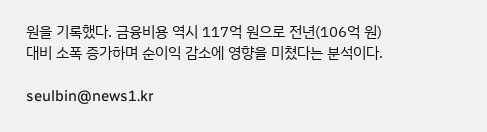원을 기록했다. 금융비용 역시 117억 원으로 전년(106억 원) 대비 소폭 증가하며 순이익 감소에 영향을 미쳤다는 분석이다.

seulbin@news1.kr